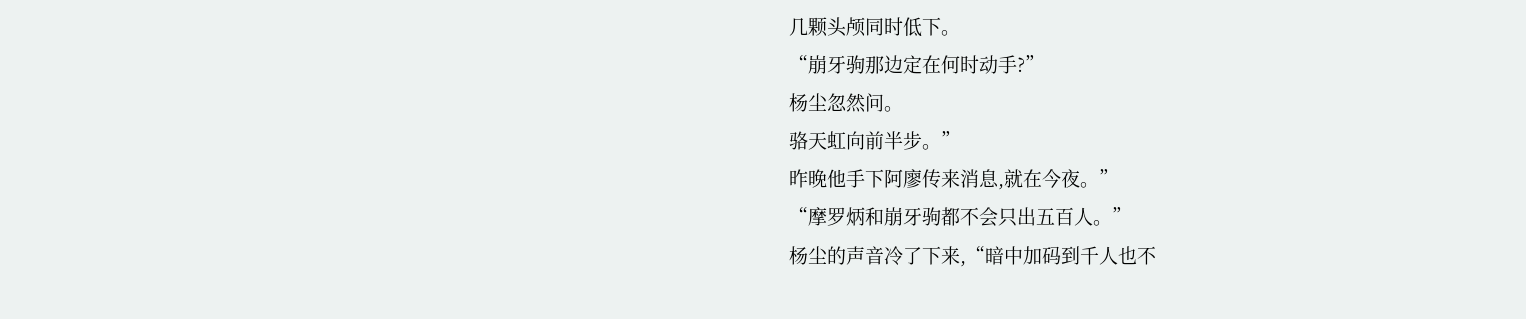几颗头颅同时低下。
“崩牙驹那边定在何时动手?”
杨尘忽然问。
骆天虹向前半步。”
昨晚他手下阿廖传来消息,就在今夜。”
“摩罗炳和崩牙驹都不会只出五百人。”
杨尘的声音冷了下来,“暗中加码到千人也不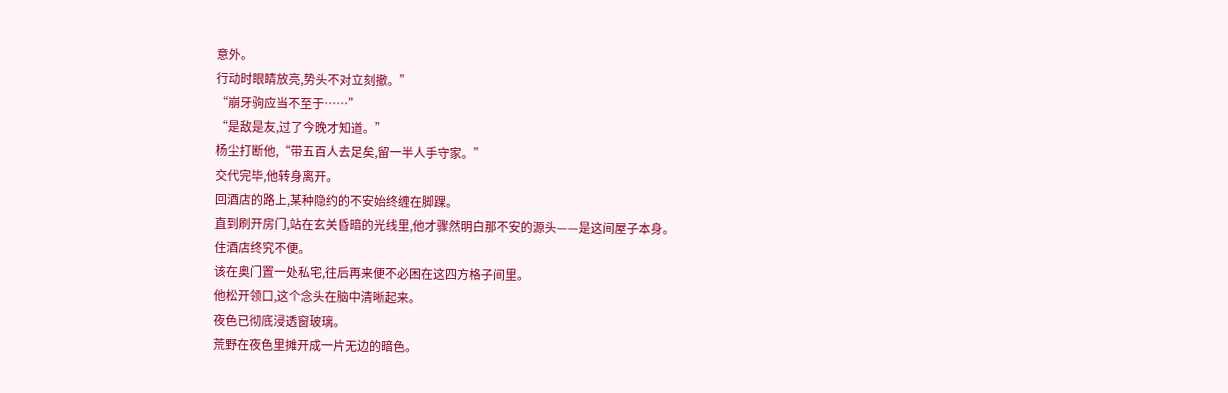意外。
行动时眼睛放亮,势头不对立刻撤。”
“崩牙驹应当不至于……”
“是敌是友,过了今晚才知道。”
杨尘打断他,“带五百人去足矣,留一半人手守家。”
交代完毕,他转身离开。
回酒店的路上,某种隐约的不安始终缠在脚踝。
直到刷开房门,站在玄关昏暗的光线里,他才骤然明白那不安的源头——是这间屋子本身。
住酒店终究不便。
该在奥门置一处私宅,往后再来便不必困在这四方格子间里。
他松开领口,这个念头在脑中清晰起来。
夜色已彻底浸透窗玻璃。
荒野在夜色里摊开成一片无边的暗色。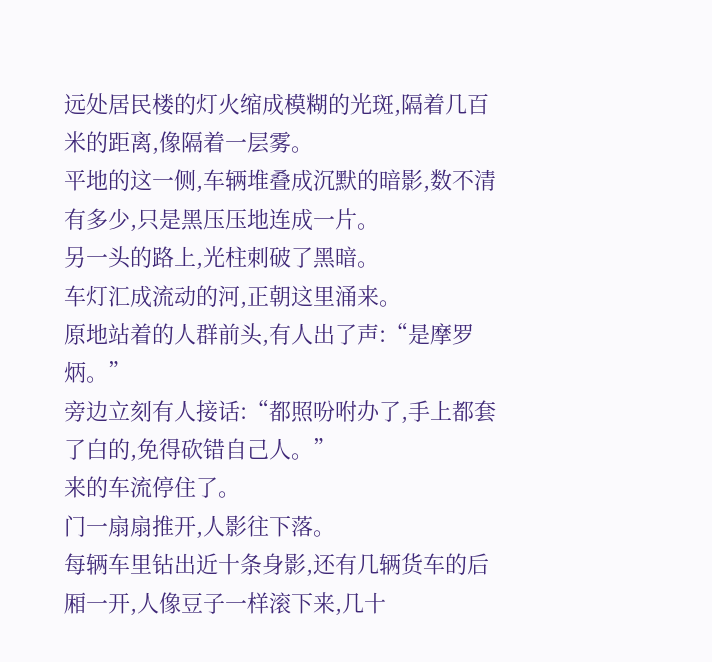远处居民楼的灯火缩成模糊的光斑,隔着几百米的距离,像隔着一层雾。
平地的这一侧,车辆堆叠成沉默的暗影,数不清有多少,只是黑压压地连成一片。
另一头的路上,光柱刺破了黑暗。
车灯汇成流动的河,正朝这里涌来。
原地站着的人群前头,有人出了声:“是摩罗炳。”
旁边立刻有人接话:“都照吩咐办了,手上都套了白的,免得砍错自己人。”
来的车流停住了。
门一扇扇推开,人影往下落。
每辆车里钻出近十条身影,还有几辆货车的后厢一开,人像豆子一样滚下来,几十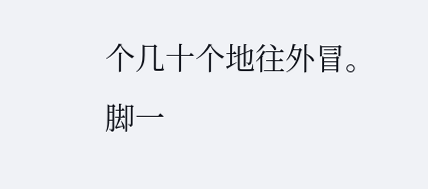个几十个地往外冒。
脚一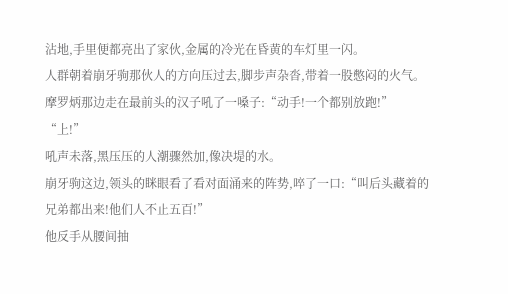沾地,手里便都亮出了家伙,金属的冷光在昏黄的车灯里一闪。
人群朝着崩牙驹那伙人的方向压过去,脚步声杂沓,带着一股憋闷的火气。
摩罗炳那边走在最前头的汉子吼了一嗓子:“动手!一个都别放跑!”
“上!”
吼声未落,黑压压的人潮骤然加,像决堤的水。
崩牙驹这边,领头的眯眼看了看对面涌来的阵势,啐了一口:“叫后头藏着的兄弟都出来!他们人不止五百!”
他反手从腰间抽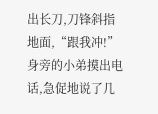出长刀,刀锋斜指地面,“跟我冲!”
身旁的小弟摸出电话,急促地说了几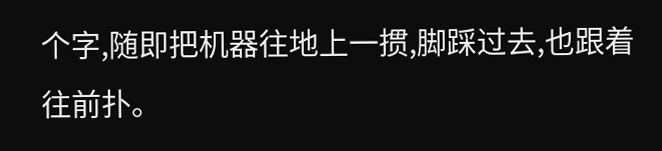个字,随即把机器往地上一掼,脚踩过去,也跟着往前扑。